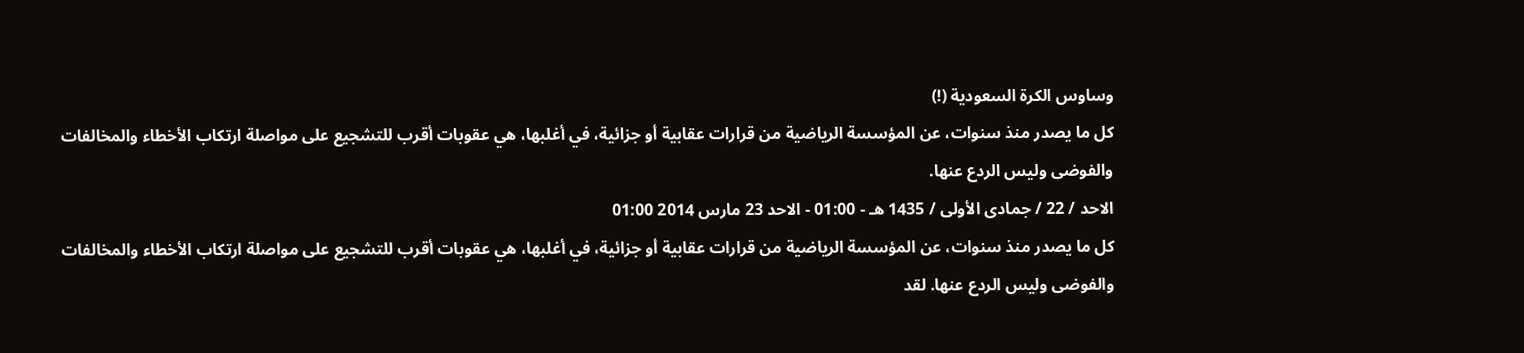وساوس الكرة السعودية (!)
كل ما يصدر منذ سنوات، عن المؤسسة الرياضية من قرارات عقابية أو جزائية، في أغلبها، هي عقوبات أقرب للتشجيع على مواصلة ارتكاب الأخطاء والمخالفات والفوضى وليس الردع عنها.
الاحد / 22 / جمادى الأولى / 1435 هـ - 01:00 - الاحد 23 مارس 2014 01:00
كل ما يصدر منذ سنوات، عن المؤسسة الرياضية من قرارات عقابية أو جزائية، في أغلبها، هي عقوبات أقرب للتشجيع على مواصلة ارتكاب الأخطاء والمخالفات والفوضى وليس الردع عنها. لقد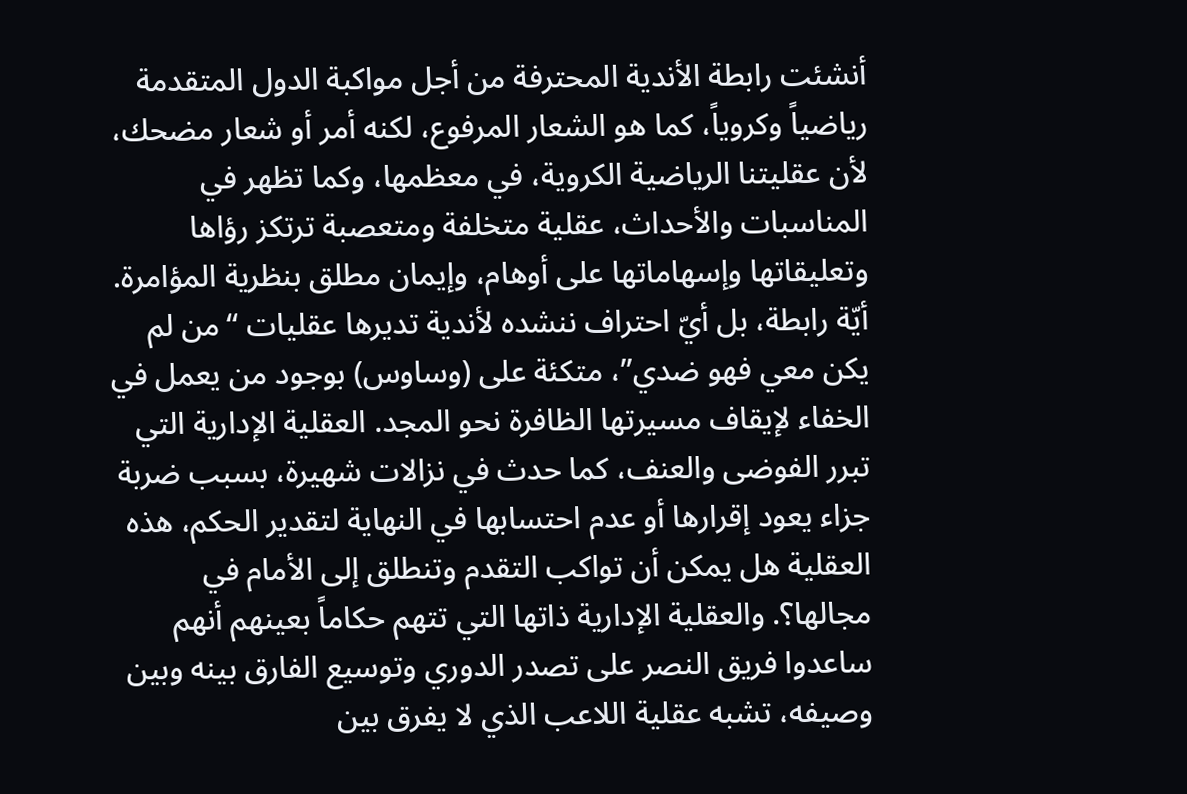أنشئت رابطة الأندية المحترفة من أجل مواكبة الدول المتقدمة رياضياً وكروياً، كما هو الشعار المرفوع، لكنه أمر أو شعار مضحك، لأن عقليتنا الرياضية الكروية، في معظمها، وكما تظهر في المناسبات والأحداث، عقلية متخلفة ومتعصبة ترتكز رؤاها وتعليقاتها وإسهاماتها على أوهام، وإيمان مطلق بنظرية المؤامرة. أيّة رابطة، بل أيّ احتراف ننشده لأندية تديرها عقليات “من لم يكن معي فهو ضدي”، متكئة على (وساوس) بوجود من يعمل في الخفاء لإيقاف مسيرتها الظافرة نحو المجد. العقلية الإدارية التي تبرر الفوضى والعنف، كما حدث في نزالات شهيرة، بسبب ضربة جزاء يعود إقرارها أو عدم احتسابها في النهاية لتقدير الحكم، هذه العقلية هل يمكن أن تواكب التقدم وتنطلق إلى الأمام في مجالها؟. والعقلية الإدارية ذاتها التي تتهم حكاماً بعينهم أنهم ساعدوا فريق النصر على تصدر الدوري وتوسيع الفارق بينه وبين وصيفه، تشبه عقلية اللاعب الذي لا يفرق بين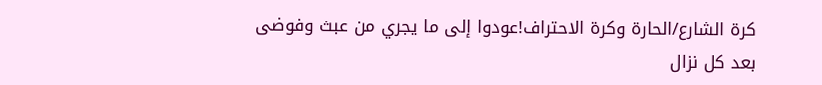كرة الشارع/الحارة وكرة الاحتراف!عودوا إلى ما يجري من عبث وفوضى بعد كل نزال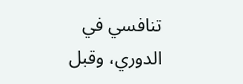تنافسي في الدوري، وقبل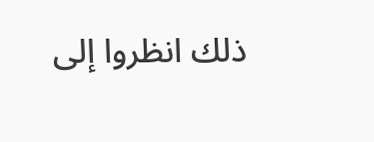ذلك انظروا إلى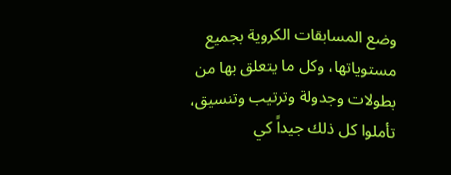وضع المسابقات الكروية بجميع مستوياتها، وكل ما يتعلق بها من بطولات وجدولة وترتيب وتنسيق، تأملوا كل ذلك جيداً كي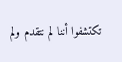تكتشفوا أننا لم نتقدم ولم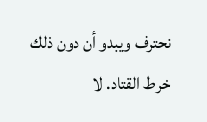نحترف ويبدو أن دون ذلك خرط القتاد. لا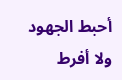أحبط الجهود ولا أفرط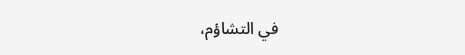في التشاؤم،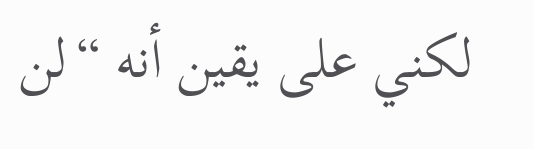لكني على يقين أنه “لن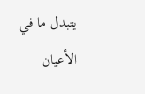يتبدل ما في الأعيان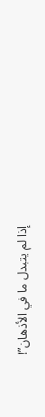إذا لم يتبدل ما في الأذهان”!